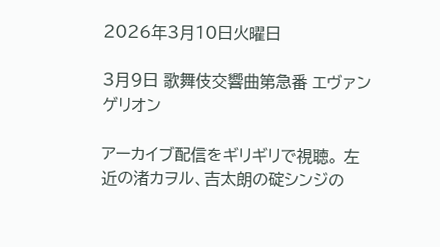2026年3月10日火曜日

3月9日 歌舞伎交響曲第急番 エヴァンゲリオン

アーカイブ配信をギリギリで視聴。 左近の渚カヲル、吉太朗の碇シンジの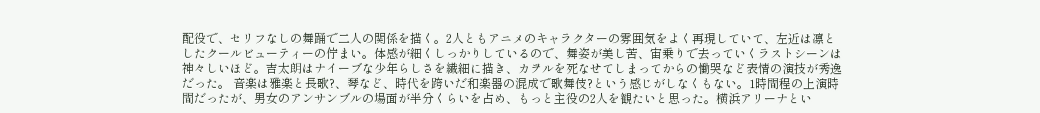配役で、セリフなしの舞踊で二人の関係を描く。2人ともアニメのキャラクターの雰囲気をよく再現していて、左近は凛としたクールビューティーの佇まい。体感が細くしっかりしているので、舞姿が美し苦、宙乗りで去っていくラストシーンは神々しいほど。吉太朗はナイーブな少年らしさを繊細に描き、カヲルを死なせてしまってからの慟哭など表情の演技が秀逸だった。 音楽は雅楽と長歌?、琴など、時代を跨いだ和楽器の混成で歌舞伎?という感じがしなくもない。1時間程の上演時間だったが、男女のアンサンブルの場面が半分くらいを占め、もっと主役の2人を観たいと思った。横浜アリーナとい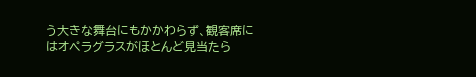う大きな舞台にもかかわらず、観客席にはオペラグラスがほとんど見当たら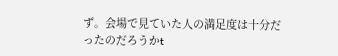ず。会場で見ていた人の満足度は十分だったのだろうかt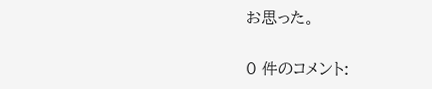お思った。

0 件のコメント: